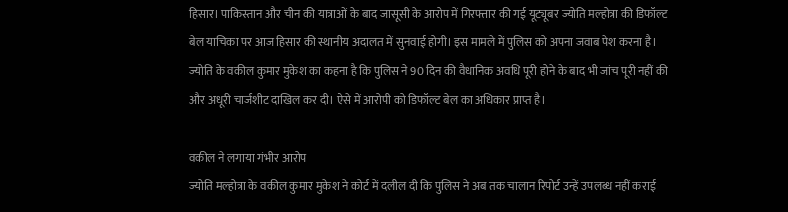हिसार। पाकिस्तान और चीन की यात्राओं के बाद जासूसी के आरोप में गिरफ्तार की गई यूट्यूबर ज्योति मल्होत्रा की डिफॉल्ट बेल याचिका पर आज हिसार की स्थानीय अदालत में सुनवाई होगी। इस मामले में पुलिस को अपना जवाब पेश करना है। ज्योति के वकील कुमार मुकेश का कहना है कि पुलिस ने 90 दिन की वैधानिक अवधि पूरी होने के बाद भी जांच पूरी नहीं की और अधूरी चार्जशीट दाखिल कर दी। ऐसे में आरोपी को डिफॉल्ट बेल का अधिकार प्राप्त है।

वकील ने लगाया गंभीर आरोप
ज्योति मल्होत्रा के वकील कुमार मुकेश ने कोर्ट में दलील दी कि पुलिस ने अब तक चालान रिपोर्ट उन्हें उपलब्ध नहीं कराई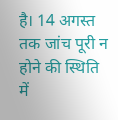है। 14 अगस्त तक जांच पूरी न होने की स्थिति में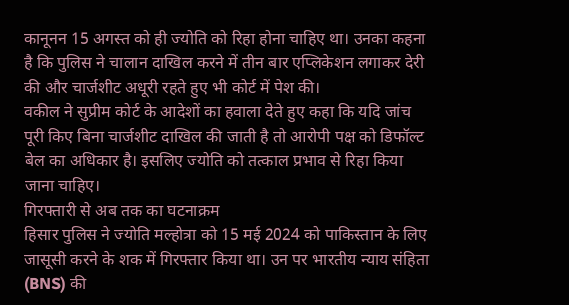कानूनन 15 अगस्त को ही ज्योति को रिहा होना चाहिए था। उनका कहना है कि पुलिस ने चालान दाखिल करने में तीन बार एप्लिकेशन लगाकर देरी की और चार्जशीट अधूरी रहते हुए भी कोर्ट में पेश की।
वकील ने सुप्रीम कोर्ट के आदेशों का हवाला देते हुए कहा कि यदि जांच पूरी किए बिना चार्जशीट दाखिल की जाती है तो आरोपी पक्ष को डिफॉल्ट बेल का अधिकार है। इसलिए ज्योति को तत्काल प्रभाव से रिहा किया जाना चाहिए।
गिरफ्तारी से अब तक का घटनाक्रम
हिसार पुलिस ने ज्योति मल्होत्रा को 15 मई 2024 को पाकिस्तान के लिए जासूसी करने के शक में गिरफ्तार किया था। उन पर भारतीय न्याय संहिता (BNS) की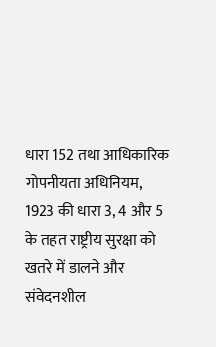धारा 152 तथा आधिकारिक गोपनीयता अधिनियम, 1923 की धारा 3, 4 और 5 के तहत राष्ट्रीय सुरक्षा को खतरे में डालने और संवेदनशील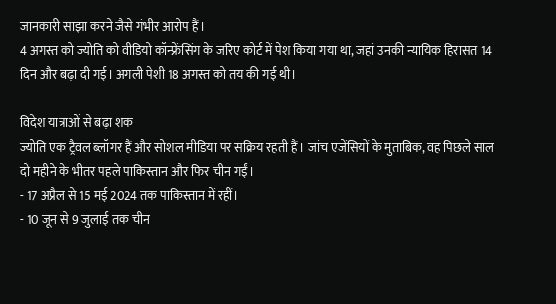जानकारी साझा करने जैसे गंभीर आरोप हैं।
4 अगस्त को ज्योति को वीडियो कॉन्फ्रेंसिंग के जरिए कोर्ट में पेश किया गया था, जहां उनकी न्यायिक हिरासत 14 दिन और बढ़ा दी गई। अगली पेशी 18 अगस्त को तय की गई थी।

विदेश यात्राओं से बढ़ा शक
ज्योति एक ट्रैवल ब्लॉगर हैं और सोशल मीडिया पर सक्रिय रहती हैं। जांच एजेंसियों के मुताबिक, वह पिछले साल दो महीने के भीतर पहले पाकिस्तान और फिर चीन गईं।
- 17 अप्रैल से 15 मई 2024 तक पाकिस्तान में रहीं।
- 10 जून से 9 जुलाई तक चीन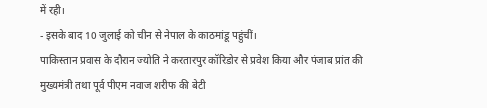में रही।
- इसके बाद 10 जुलाई को चीन से नेपाल के काठमांडू पहुंचीं।
पाकिस्तान प्रवास के दौरान ज्योति ने करतारपुर कॉरिडोर से प्रवेश किया और पंजाब प्रांत की मुख्यमंत्री तथा पूर्व पीएम नवाज शरीफ की बेटी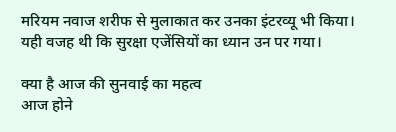मरियम नवाज शरीफ से मुलाकात कर उनका इंटरव्यू भी किया। यही वजह थी कि सुरक्षा एजेंसियों का ध्यान उन पर गया।

क्या है आज की सुनवाई का महत्व
आज होने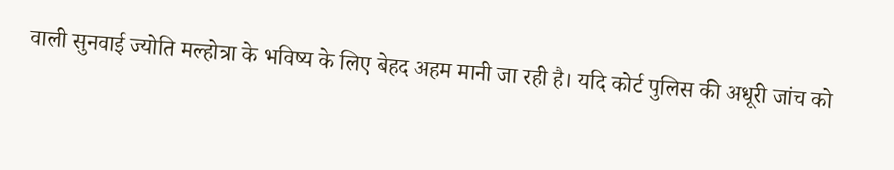वाली सुनवाई ज्योति मल्होत्रा के भविष्य के लिए बेहद अहम मानी जा रही है। यदि कोर्ट पुलिस की अधूरी जांच को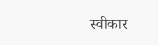स्वीकार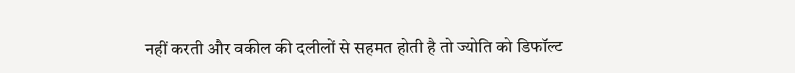नहीं करती और वकील की दलीलों से सहमत होती है तो ज्योति को डिफॉल्ट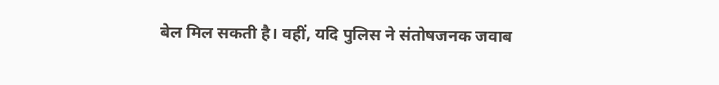बेल मिल सकती है। वहीं, यदि पुलिस ने संतोषजनक जवाब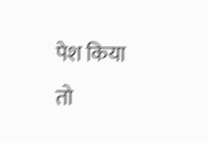पेश किया तो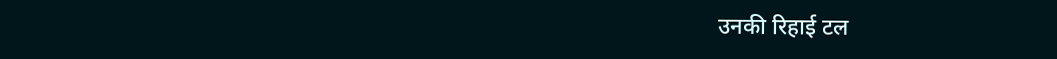उनकी रिहाई टल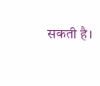सकती है।